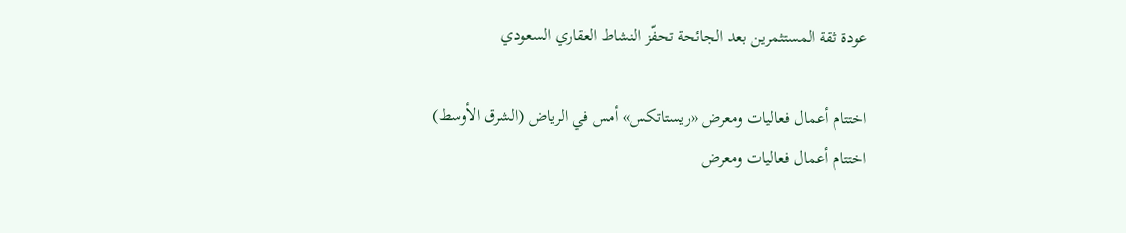عودة ثقة المستثمرين بعد الجائحة تحفّز النشاط العقاري السعودي

اختتام أعمال فعاليات ومعرض «ريستاتكس» أمس في الرياض (الشرق الأوسط)
اختتام أعمال فعاليات ومعرض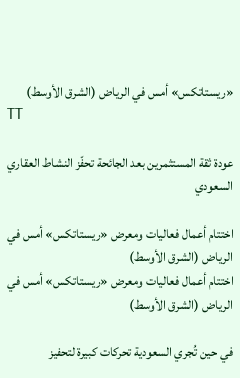«ريستاتكس» أمس في الرياض (الشرق الأوسط)
TT

عودة ثقة المستثمرين بعد الجائحة تحفّز النشاط العقاري السعودي

اختتام أعمال فعاليات ومعرض «ريستاتكس» أمس في الرياض (الشرق الأوسط)
اختتام أعمال فعاليات ومعرض «ريستاتكس» أمس في الرياض (الشرق الأوسط)

في حين تُجري السعودية تحركات كبيرة لتحفيز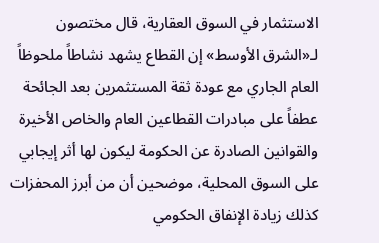الاستثمار في السوق العقارية، قال مختصون لـ«الشرق الأوسط» إن القطاع يشهد نشاطاً ملحوظاً العام الجاري مع عودة ثقة المستثمرين بعد الجائحة عطفاً على مبادرات القطاعين العام والخاص الأخيرة والقوانين الصادرة عن الحكومة ليكون لها أثر إيجابي على السوق المحلية، موضحين أن من أبرز المحفزات كذلك زيادة الإنفاق الحكومي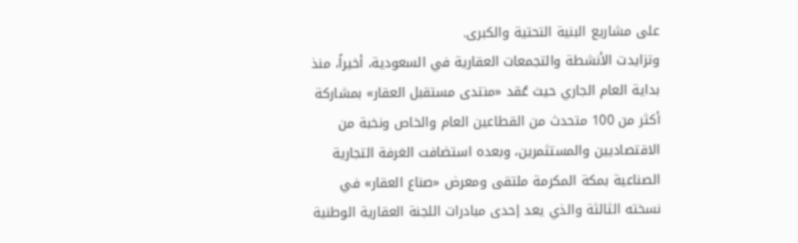على مشاريع البنية التحتية والكبرى.
وتزايدت الأنشطة والتجمعات العقارية في السعودية، أخيراً، منذ بداية العام الجاري حيث عُقد «منتدى مستقبل العقار» بمشاركة أكثر من 100 متحدث من القطاعين العام والخاص ونخبة من الاقتصاديين والمستثمرين، وبعده استضافت الغرفة التجارية الصناعية بمكة المكرمة ملتقى ومعرض «صناع العقار» في نسخته الثالثة والذي يعد إحدى مبادرات اللجنة العقارية الوطنية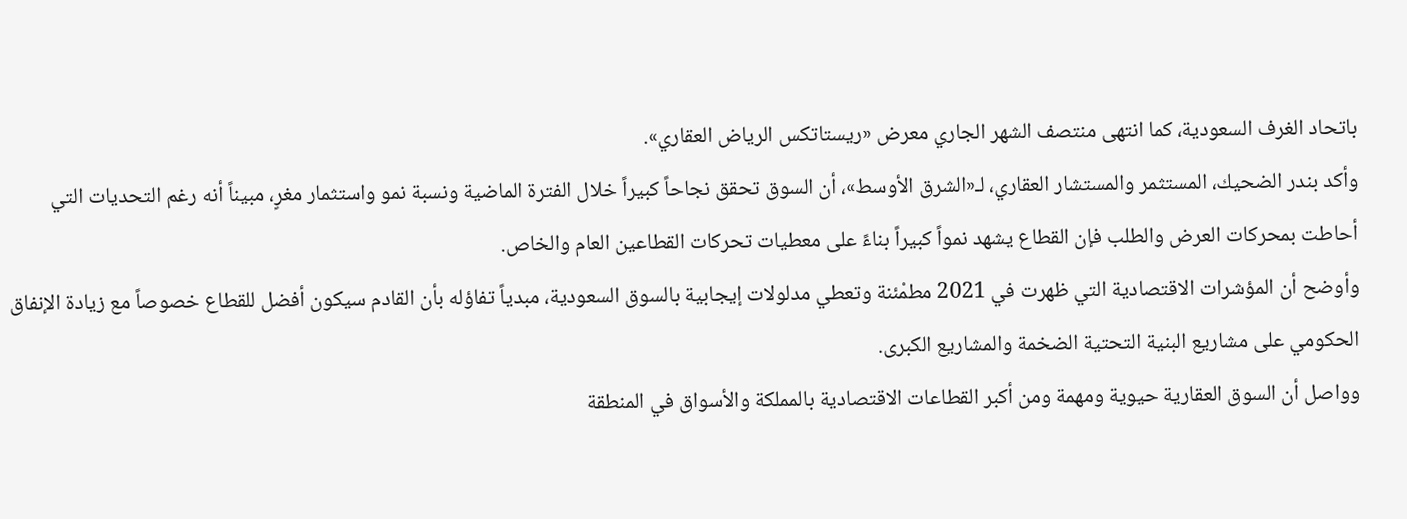باتحاد الغرف السعودية، كما انتهى منتصف الشهر الجاري معرض «ريستاتكس الرياض العقاري».
وأكد بندر الضحيك، المستثمر والمستشار العقاري، لـ«الشرق الأوسط»، أن السوق تحقق نجاحاً كبيراً خلال الفترة الماضية ونسبة نمو واستثمار مغرٍ، مبيناً أنه رغم التحديات التي أحاطت بمحركات العرض والطلب فإن القطاع يشهد نمواً كبيراً بناءً على معطيات تحركات القطاعين العام والخاص.
وأوضح أن المؤشرات الاقتصادية التي ظهرت في 2021 مطمْئنة وتعطي مدلولات إيجابية بالسوق السعودية، مبدياً تفاؤله بأن القادم سيكون أفضل للقطاع خصوصاً مع زيادة الإنفاق الحكومي على مشاريع البنية التحتية الضخمة والمشاريع الكبرى.
وواصل أن السوق العقارية حيوية ومهمة ومن أكبر القطاعات الاقتصادية بالمملكة والأسواق في المنطقة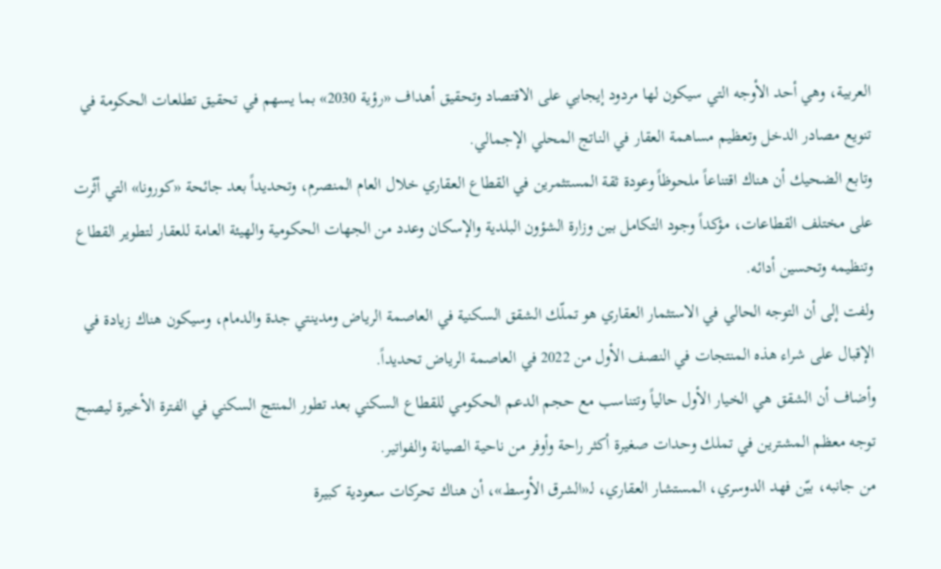العربية، وهي أحد الأوجه التي سيكون لها مردود إيجابي على الاقتصاد وتحقيق أهداف «رؤية 2030» بما يسهم في تحقيق تطلعات الحكومة في تنويع مصادر الدخل وتعظيم مساهمة العقار في الناتج المحلي الإجمالي.
وتابع الضحيك أن هناك اقتناعاً ملحوظاً وعودة ثقة المستثمرين في القطاع العقاري خلال العام المنصرم، وتحديداً بعد جائحة «كورونا» التي أثّرت على مختلف القطاعات، مؤكداً وجود التكامل بين وزارة الشؤون البلدية والإسكان وعدد من الجهات الحكومية والهيئة العامة للعقار لتطوير القطاع وتنظيمه وتحسين أدائه.
ولفت إلى أن التوجه الحالي في الاستثمار العقاري هو تملّك الشقق السكنية في العاصمة الرياض ومدينتي جدة والدمام، وسيكون هناك زيادة في الإقبال على شراء هذه المنتجات في النصف الأول من 2022 في العاصمة الرياض تحديداً.
وأضاف أن الشقق هي الخيار الأول حالياً وتتناسب مع حجم الدعم الحكومي للقطاع السكني بعد تطور المنتج السكني في الفترة الأخيرة ليصبح توجه معظم المشترين في تملك وحدات صغيرة أكثر راحة وأوفر من ناحية الصيانة والفواتير.
من جانبه، بيّن فهد الدوسري، المستشار العقاري، لـ«الشرق الأوسط»، أن هناك تحركات سعودية كبيرة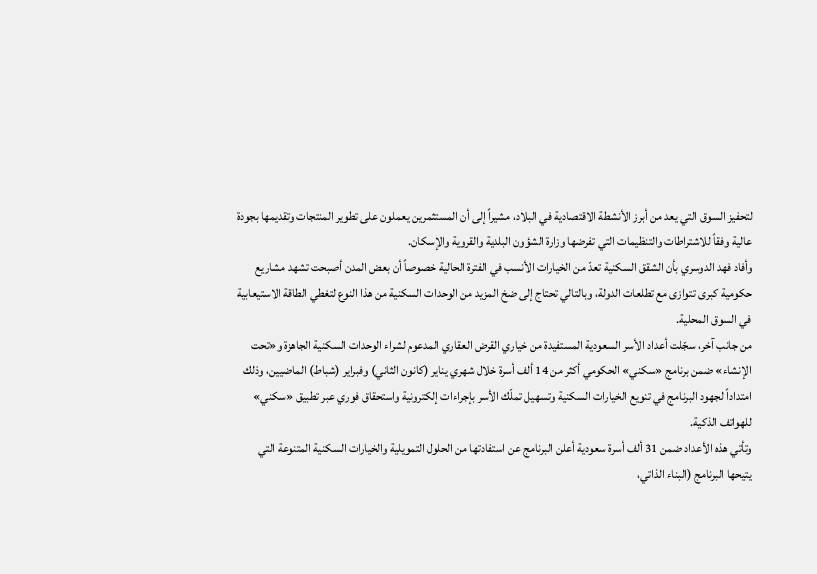لتحفيز السوق التي يعد من أبرز الأنشطة الاقتصادية في البلاد، مشيراً إلى أن المستثمرين يعملون على تطوير المنتجات وتقديمها بجودة عالية وفقاً للاشتراطات والتنظيمات التي تفرضها وزارة الشؤون البلدية والقروية والإسكان.
وأفاد فهد الدوسري بأن الشقق السكنية تعدّ من الخيارات الأنسب في الفترة الحالية خصوصاً أن بعض المدن أصبحت تشهد مشاريع حكومية كبرى تتوازى مع تطلعات الدولة، وبالتالي تحتاج إلى ضخ المزيد من الوحدات السكنية من هذا النوع لتغطي الطاقة الاستيعابية في السوق المحلية.
من جانب آخر، سجّلت أعداد الأسر السعودية المستفيدة من خياري القرض العقاري المدعوم لشراء الوحدات السكنية الجاهزة و«تحت الإنشاء» ضمن برنامج «سكني» الحكومي أكثر من 14 ألف أسرة خلال شهري يناير (كانون الثاني) وفبراير (شباط) الماضيين، وذلك امتداداً لجهود البرنامج في تنويع الخيارات السكنية وتسهيل تملّك الأسر بإجراءات إلكترونية واستحقاق فوري عبر تطبيق «سكني» للهواتف الذكية.
وتأتي هذه الأعداد ضمن 31 ألف أسرة سعودية أعلن البرنامج عن استفادتها من الحلول التمويلية والخيارات السكنية المتنوعة التي يتيحها البرنامج (البناء الذاتي،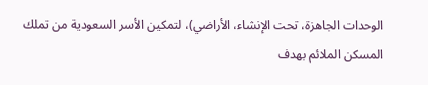الوحدات الجاهزة، تحت الإنشاء، الأراضي)، لتمكين الأسر السعودية من تملك المسكن الملائم بهدف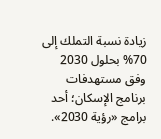زيادة نسبة التملك إلى 70% بحلول 2030 وفق مستهدفات برنامج الإسكان؛ أحد برامج «رؤية 2030».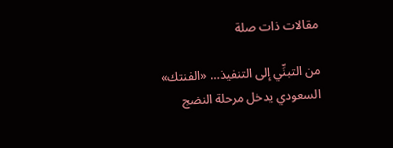مقالات ذات صلة

من التبنِّي إلى التنفيذ… «الفنتك» السعودي يدخل مرحلة النضج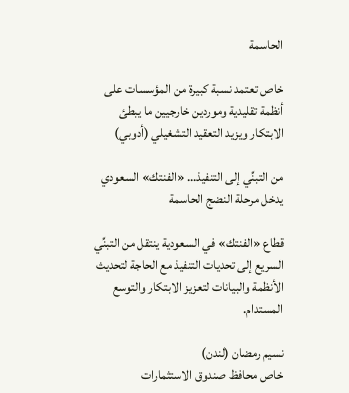الحاسمة

خاص تعتمد نسبة كبيرة من المؤسسات على أنظمة تقليدية وموردين خارجيين ما يبطئ الابتكار ويزيد التعقيد التشغيلي (أدوبي)

من التبنِّي إلى التنفيذ… «الفنتك» السعودي يدخل مرحلة النضج الحاسمة

قطاع «الفنتك» في السعودية ينتقل من التبنِّي السريع إلى تحديات التنفيذ مع الحاجة لتحديث الأنظمة والبيانات لتعزيز الابتكار والتوسع المستدام.

نسيم رمضان (لندن)
خاص محافظ صندوق الاستثمارات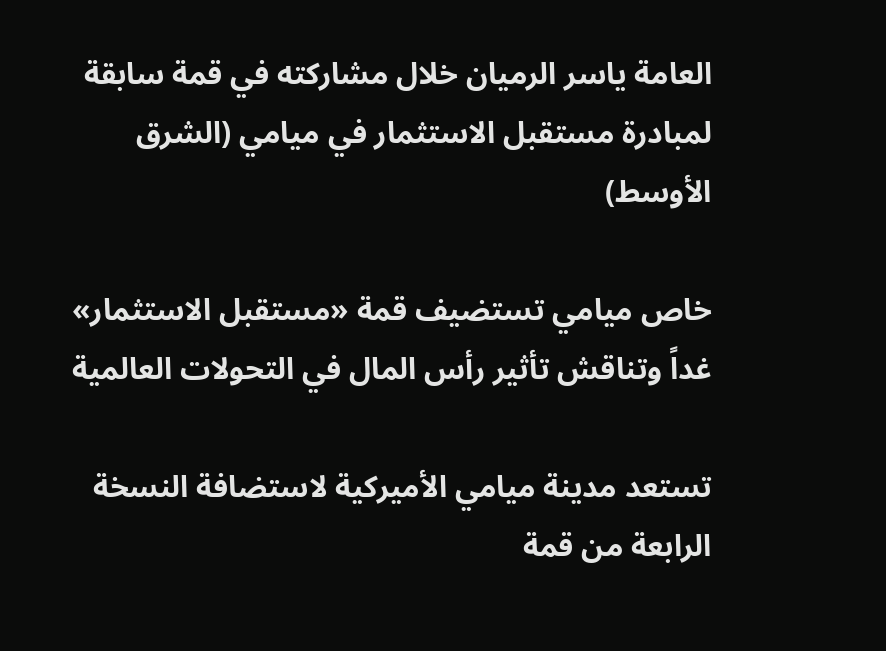العامة ياسر الرميان خلال مشاركته في قمة سابقة لمبادرة مستقبل الاستثمار في ميامي (الشرق الأوسط)

خاص ميامي تستضيف قمة «مستقبل الاستثمار» غداً وتناقش تأثير رأس المال في التحولات العالمية

تستعد مدينة ميامي الأميركية لاستضافة النسخة الرابعة من قمة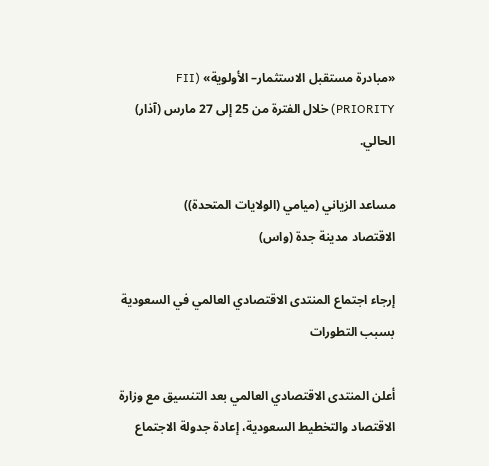«مبادرة مستقبل الاستثمار– الأولوية» (FII PRIORITY) خلال الفترة من 25 إلى 27 مارس (آذار) الحالي.

مساعد الزياني (ميامي (الولايات المتحدة))
الاقتصاد مدينة جدة (واس)

إرجاء اجتماع المنتدى الاقتصادي العالمي في السعودية بسبب التطورات

أعلن المنتدى الاقتصادي العالمي بعد التنسيق مع وزارة الاقتصاد والتخطيط السعودية، إعادة جدولة الاجتماع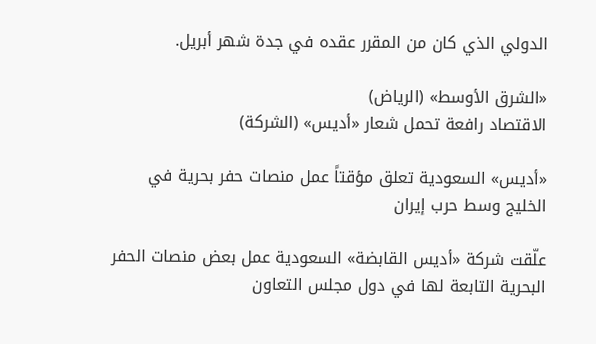الدولي الذي كان من المقرر عقده في جدة شهر أبريل.

«الشرق الأوسط» (الرياض)
الاقتصاد رافعة تحمل شعار «أديس» (الشركة)

«أديس» السعودية تعلق مؤقتاً عمل منصات حفر بحرية في الخليج وسط حرب إيران

علّقت شركة «أديس القابضة» السعودية عمل بعض منصات الحفر البحرية التابعة لها في دول مجلس التعاون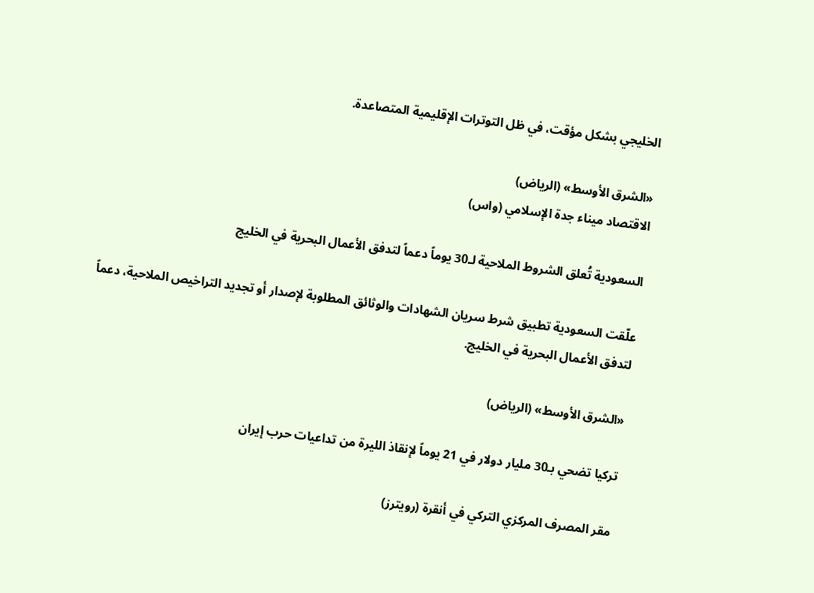الخليجي بشكل مؤقت، في ظل التوترات الإقليمية المتصاعدة.

«الشرق الأوسط» (الرياض)
الاقتصاد ميناء جدة الإسلامي (واس)

السعودية تُعلق الشروط الملاحية لـ30 يوماً دعماً لتدفق الأعمال البحرية في الخليج

علّقت السعودية تطبيق شرط سريان الشهادات والوثائق المطلوبة لإصدار أو تجديد التراخيص الملاحية، دعماً لتدفق الأعمال البحرية في الخليج.

«الشرق الأوسط» (الرياض)

تركيا تضحي بـ30 مليار دولار في 21 يوماً لإنقاذ الليرة من تداعيات حرب إيران

مقر المصرف المركزي التركي في أنقرة (رويترز)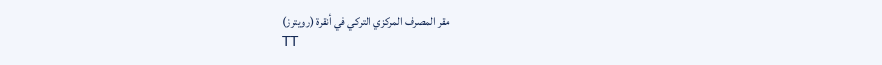مقر المصرف المركزي التركي في أنقرة (رويترز)
TT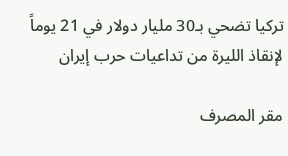تركيا تضحي بـ30 مليار دولار في 21 يوماً لإنقاذ الليرة من تداعيات حرب إيران

مقر المصرف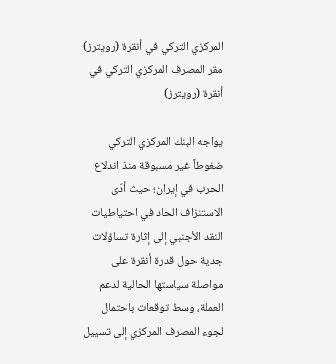المركزي التركي في أنقرة (رويترز)
مقر المصرف المركزي التركي في أنقرة (رويترز)

يواجه البنك المركزي التركي ضغوطاً غير مسبوقة منذ اندلاع الحرب في إيران؛ حيث أدّى الاستنزاف الحاد في احتياطيات النقد الأجنبي إلى إثارة تساؤلات جدية حول قدرة أنقرة على مواصلة سياستها الحالية لدعم العملة، وسط توقعات باحتمال لجوء المصرف المركزي إلى تسييل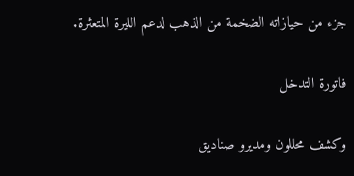جزء من حيازاته الضخمة من الذهب لدعم الليرة المتعثرة.

فاتورة التدخل

وكشف محللون ومديرو صناديق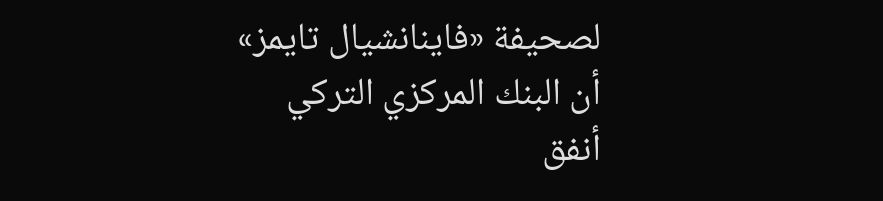لصحيفة «فاينانشيال تايمز» أن البنك المركزي التركي أنفق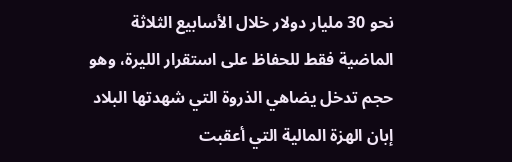نحو 30 مليار دولار خلال الأسابيع الثلاثة الماضية فقط للحفاظ على استقرار الليرة، وهو حجم تدخل يضاهي الذروة التي شهدتها البلاد إبان الهزة المالية التي أعقبت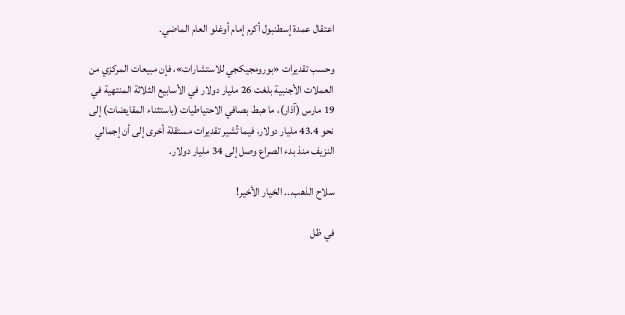اعتقال عمدة إسطنبول أكرم إمام أوغلو العام الماضي.

وحسب تقديرات «بورومجيكجي للاستشارات»، فإن مبيعات المركزي من العملات الأجنبية بلغت 26 مليار دولار في الأسابيع الثلاثة المنتهية في 19 مارس (آذار)، ما هبط بصافي الاحتياطيات (باستثناء المقايضات) إلى نحو 43.4 مليار دولار، فيما تُشير تقديرات مستقلة أخرى إلى أن إجمالي النزيف منذ بدء الصراع وصل إلى 34 مليار دولار.

سلاح الذهب... الخيار الأخير!

في ظل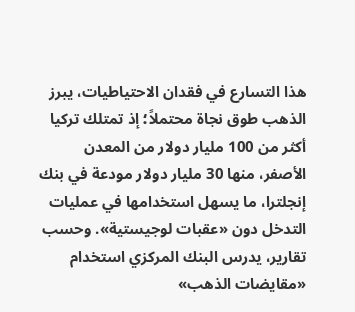هذا التسارع في فقدان الاحتياطيات، يبرز الذهب طوق نجاة محتملاً؛ إذ تمتلك تركيا أكثر من 100 مليار دولار من المعدن الأصفر، منها 30 مليار دولار مودعة في بنك إنجلترا، ما يسهل استخدامها في عمليات التدخل دون «عقبات لوجيستية». وحسب تقارير، يدرس البنك المركزي استخدام «مقايضات الذهب»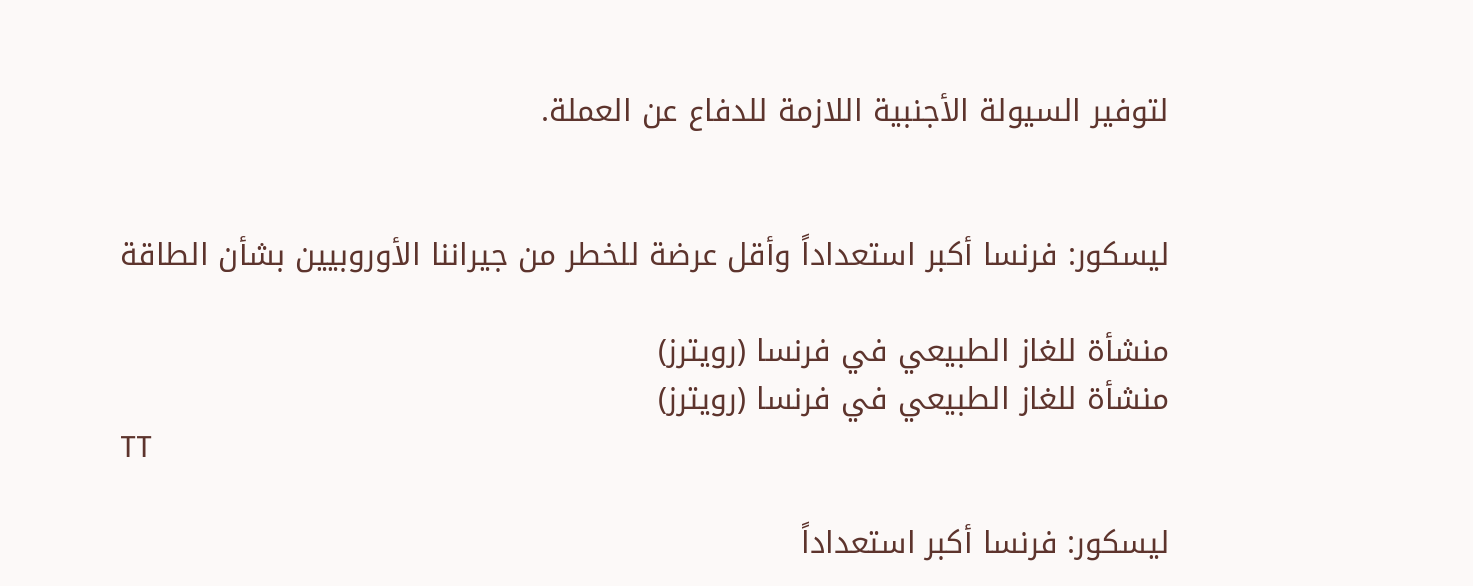لتوفير السيولة الأجنبية اللازمة للدفاع عن العملة.


ليسكور: فرنسا أكبر استعداداً وأقل عرضة للخطر من جيراننا الأوروبيين بشأن الطاقة

منشأة للغاز الطبيعي في فرنسا (رويترز)
منشأة للغاز الطبيعي في فرنسا (رويترز)
TT

ليسكور: فرنسا أكبر استعداداً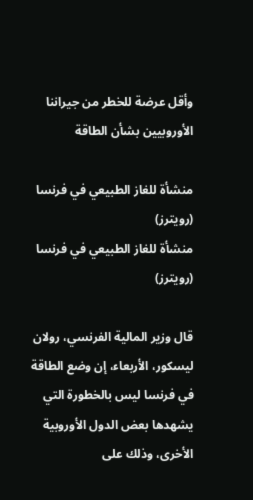وأقل عرضة للخطر من جيراننا الأوروبيين بشأن الطاقة

منشأة للغاز الطبيعي في فرنسا (رويترز)
منشأة للغاز الطبيعي في فرنسا (رويترز)

قال وزير المالية الفرنسي، رولان ليسكور، الأربعاء، إن وضع الطاقة في فرنسا ليس بالخطورة التي يشهدها بعض الدول الأوروبية الأخرى، وذلك على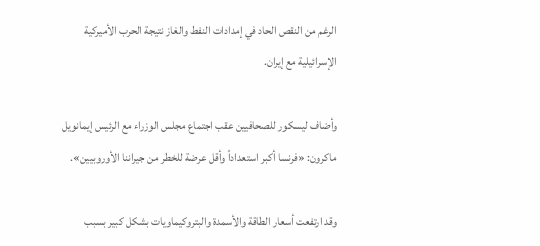الرغم من النقص الحاد في إمدادات النفط والغاز نتيجة الحرب الأميركية الإسرائيلية مع إيران.

وأضاف ليسكور للصحافيين عقب اجتماع مجلس الوزراء مع الرئيس إيمانويل ماكرون: «فرنسا أكبر استعداداً وأقل عرضة للخطر من جيراننا الأوروبيين».

وقد ارتفعت أسعار الطاقة والأسمدة والبتروكيماويات بشكل كبير بسبب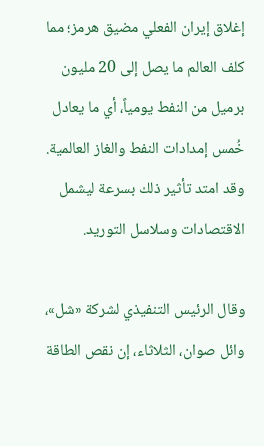إغلاق إيران الفعلي مضيق هرمز؛ مما كلف العالم ما يصل إلى 20 مليون برميل من النفط يومياً، أي ما يعادل خُمس إمدادات النفط والغاز العالمية. وقد امتد تأثير ذلك بسرعة ليشمل الاقتصادات وسلاسل التوريد.

وقال الرئيس التنفيذي لشركة «شل»، وائل صوان، الثلاثاء، إن نقص الطاقة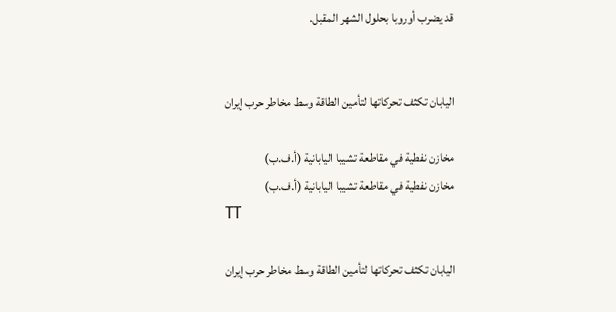قد يضرب أوروبا بحلول الشهر المقبل.


اليابان تكثف تحركاتها لتأمين الطاقة وسط مخاطر حرب إيران

مخازن نفطية في مقاطعة تشيبا اليابانية (أ.ف.ب)
مخازن نفطية في مقاطعة تشيبا اليابانية (أ.ف.ب)
TT

اليابان تكثف تحركاتها لتأمين الطاقة وسط مخاطر حرب إيران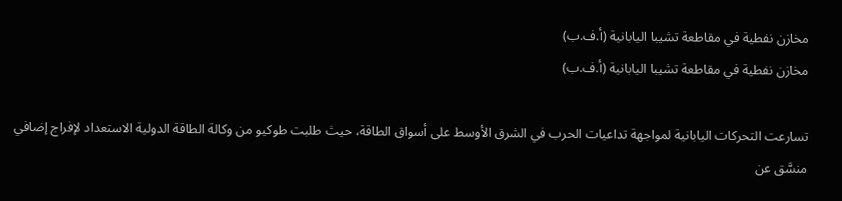مخازن نفطية في مقاطعة تشيبا اليابانية (أ.ف.ب)
مخازن نفطية في مقاطعة تشيبا اليابانية (أ.ف.ب)

تسارعت التحركات اليابانية لمواجهة تداعيات الحرب في الشرق الأوسط على أسواق الطاقة، حيث طلبت طوكيو من وكالة الطاقة الدولية الاستعداد لإفراج إضافي منسَّق عن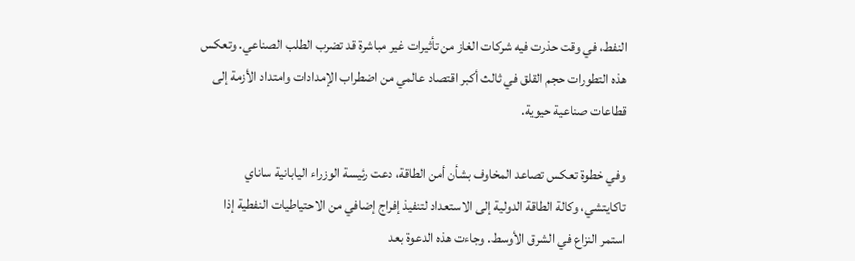النفط، في وقت حذرت فيه شركات الغاز من تأثيرات غير مباشرة قد تضرب الطلب الصناعي. وتعكس هذه التطورات حجم القلق في ثالث أكبر اقتصاد عالمي من اضطراب الإمدادات وامتداد الأزمة إلى قطاعات صناعية حيوية.

وفي خطوة تعكس تصاعد المخاوف بشأن أمن الطاقة، دعت رئيسة الوزراء اليابانية ساناي تاكايتشي، وكالة الطاقة الدولية إلى الاستعداد لتنفيذ إفراج إضافي من الاحتياطيات النفطية إذا استمر النزاع في الشرق الأوسط. وجاءت هذه الدعوة بعد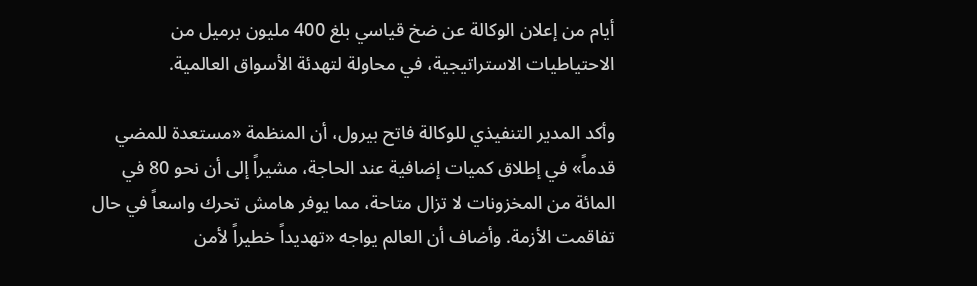أيام من إعلان الوكالة عن ضخ قياسي بلغ 400 مليون برميل من الاحتياطيات الاستراتيجية، في محاولة لتهدئة الأسواق العالمية.

وأكد المدير التنفيذي للوكالة فاتح بيرول، أن المنظمة «مستعدة للمضي قدماً» في إطلاق كميات إضافية عند الحاجة، مشيراً إلى أن نحو 80 في المائة من المخزونات لا تزال متاحة، مما يوفر هامش تحرك واسعاً في حال تفاقمت الأزمة. وأضاف أن العالم يواجه «تهديداً خطيراً لأمن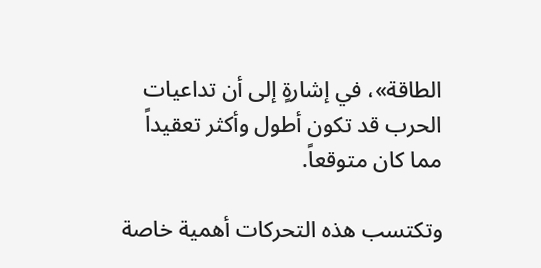الطاقة»، في إشارةٍ إلى أن تداعيات الحرب قد تكون أطول وأكثر تعقيداً مما كان متوقعاً.

وتكتسب هذه التحركات أهمية خاصة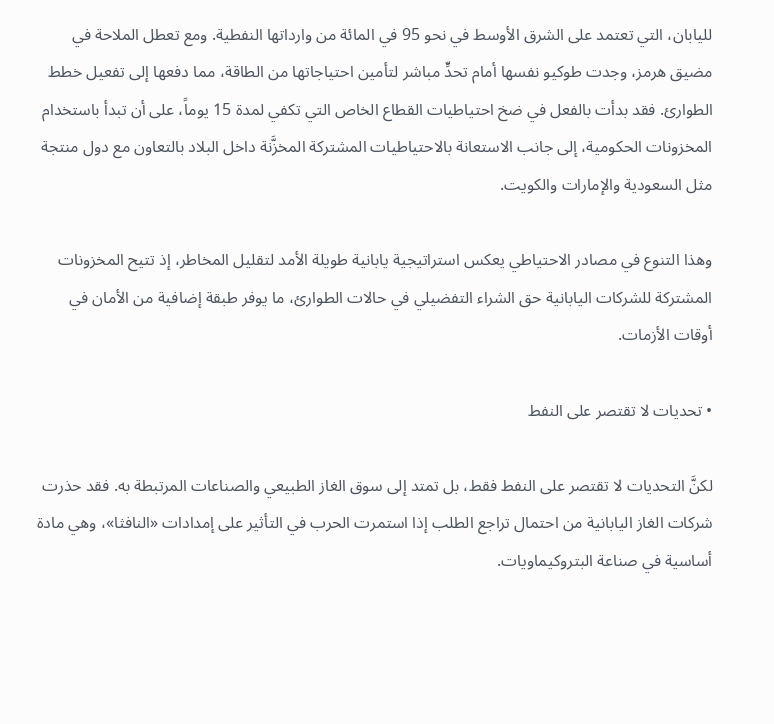لليابان، التي تعتمد على الشرق الأوسط في نحو 95 في المائة من وارداتها النفطية. ومع تعطل الملاحة في مضيق هرمز، وجدت طوكيو نفسها أمام تحدٍّ مباشر لتأمين احتياجاتها من الطاقة، مما دفعها إلى تفعيل خطط الطوارئ. فقد بدأت بالفعل في ضخ احتياطيات القطاع الخاص التي تكفي لمدة 15 يوماً، على أن تبدأ باستخدام المخزونات الحكومية، إلى جانب الاستعانة بالاحتياطيات المشتركة المخزَّنة داخل البلاد بالتعاون مع دول منتجة مثل السعودية والإمارات والكويت.

وهذا التنوع في مصادر الاحتياطي يعكس استراتيجية يابانية طويلة الأمد لتقليل المخاطر، إذ تتيح المخزونات المشتركة للشركات اليابانية حق الشراء التفضيلي في حالات الطوارئ، ما يوفر طبقة إضافية من الأمان في أوقات الأزمات.

• تحديات لا تقتصر على النفط

لكنَّ التحديات لا تقتصر على النفط فقط، بل تمتد إلى سوق الغاز الطبيعي والصناعات المرتبطة به. فقد حذرت شركات الغاز اليابانية من احتمال تراجع الطلب إذا استمرت الحرب في التأثير على إمدادات «النافثا»، وهي مادة أساسية في صناعة البتروكيماويات.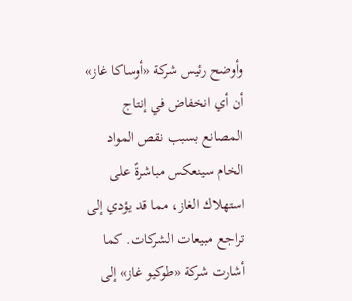وأوضح رئيس شركة «أوساكا غاز» أن أي انخفاض في إنتاج المصانع بسبب نقص المواد الخام سينعكس مباشرةً على استهلاك الغاز، مما قد يؤدي إلى تراجع مبيعات الشركات. كما أشارت شركة «طوكيو غاز» إلى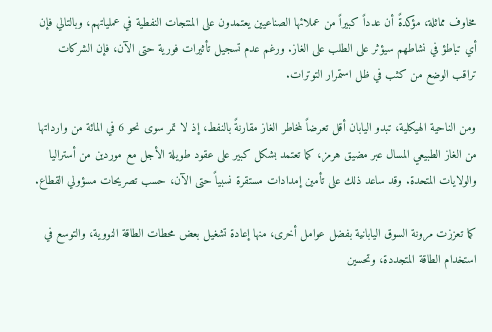مخاوف مماثلة، مؤكدةً أن عدداً كبيراً من عملائها الصناعيين يعتمدون على المنتجات النفطية في عملياتهم، وبالتالي فإن أي تباطؤ في نشاطهم سيؤثر على الطلب على الغاز. ورغم عدم تسجيل تأثيرات فورية حتى الآن، فإن الشركات تراقب الوضع من كثب في ظل استمرار التوترات.

ومن الناحية الهيكلية، تبدو اليابان أقل تعرضاً لمخاطر الغاز مقارنةً بالنفط، إذ لا تمر سوى نحو 6 في المائة من وارداتها من الغاز الطبيعي المسال عبر مضيق هرمز، كما تعتمد بشكل كبير على عقود طويلة الأجل مع موردين من أستراليا والولايات المتحدة. وقد ساعد ذلك على تأمين إمدادات مستقرة نسبياً حتى الآن، حسب تصريحات مسؤولي القطاع.

كما تعززت مرونة السوق اليابانية بفضل عوامل أخرى، منها إعادة تشغيل بعض محطات الطاقة النووية، والتوسع في استخدام الطاقة المتجددة، وتحسين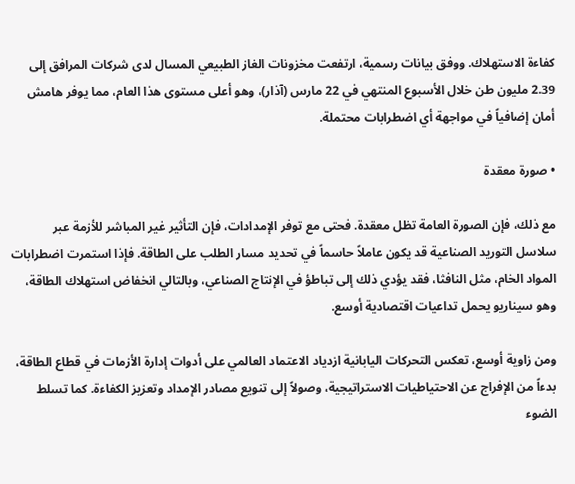كفاءة الاستهلاك. ووفق بيانات رسمية، ارتفعت مخزونات الغاز الطبيعي المسال لدى شركات المرافق إلى 2.39 مليون طن خلال الأسبوع المنتهي في 22 مارس (آذار)، وهو أعلى مستوى هذا العام، مما يوفر هامش أمان إضافياً في مواجهة أي اضطرابات محتملة.

• صورة معقدة

مع ذلك، فإن الصورة العامة تظل معقدة. فحتى مع توفر الإمدادات، فإن التأثير غير المباشر للأزمة عبر سلاسل التوريد الصناعية قد يكون عاملاً حاسماً في تحديد مسار الطلب على الطاقة. فإذا استمرت اضطرابات المواد الخام، مثل النافثا، فقد يؤدي ذلك إلى تباطؤ في الإنتاج الصناعي، وبالتالي انخفاض استهلاك الطاقة، وهو سيناريو يحمل تداعيات اقتصادية أوسع.

ومن زاوية أوسع، تعكس التحركات اليابانية ازدياد الاعتماد العالمي على أدوات إدارة الأزمات في قطاع الطاقة، بدءاً من الإفراج عن الاحتياطيات الاستراتيجية، وصولاً إلى تنويع مصادر الإمداد وتعزيز الكفاءة. كما تسلط الضوء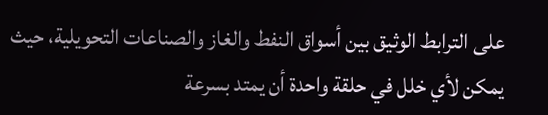على الترابط الوثيق بين أسواق النفط والغاز والصناعات التحويلية، حيث يمكن لأي خلل في حلقة واحدة أن يمتد بسرعة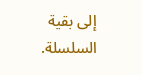إلى بقية السلسلة.